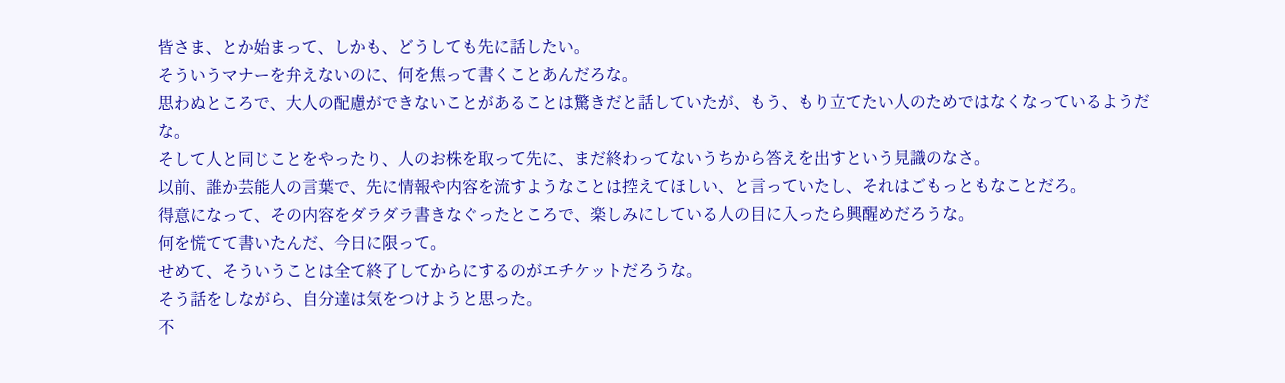皆さま、とか始まって、しかも、どうしても先に話したい。
そういうマナーを弁えないのに、何を焦って書くことあんだろな。
思わぬところで、大人の配慮ができないことがあることは驚きだと話していたが、もう、もり立てたい人のためではなくなっているようだな。
そして人と同じことをやったり、人のお株を取って先に、まだ終わってないうちから答えを出すという見識のなさ。
以前、誰か芸能人の言葉で、先に情報や内容を流すようなことは控えてほしい、と言っていたし、それはごもっともなことだろ。
得意になって、その内容をダラダラ書きなぐったところで、楽しみにしている人の目に入ったら興醒めだろうな。
何を慌てて書いたんだ、今日に限って。
せめて、そういうことは全て終了してからにするのがエチケットだろうな。
そう話をしながら、自分達は気をつけようと思った。
不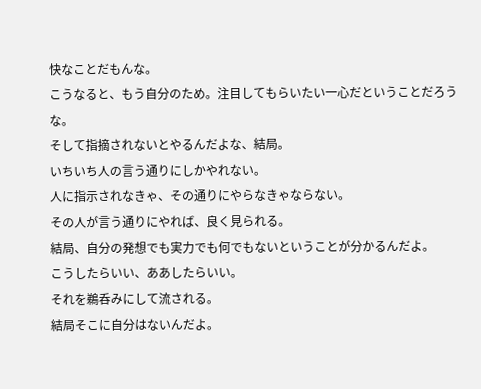快なことだもんな。
こうなると、もう自分のため。注目してもらいたい一心だということだろうな。
そして指摘されないとやるんだよな、結局。
いちいち人の言う通りにしかやれない。
人に指示されなきゃ、その通りにやらなきゃならない。
その人が言う通りにやれば、良く見られる。
結局、自分の発想でも実力でも何でもないということが分かるんだよ。
こうしたらいい、ああしたらいい。
それを鵜呑みにして流される。
結局そこに自分はないんだよ。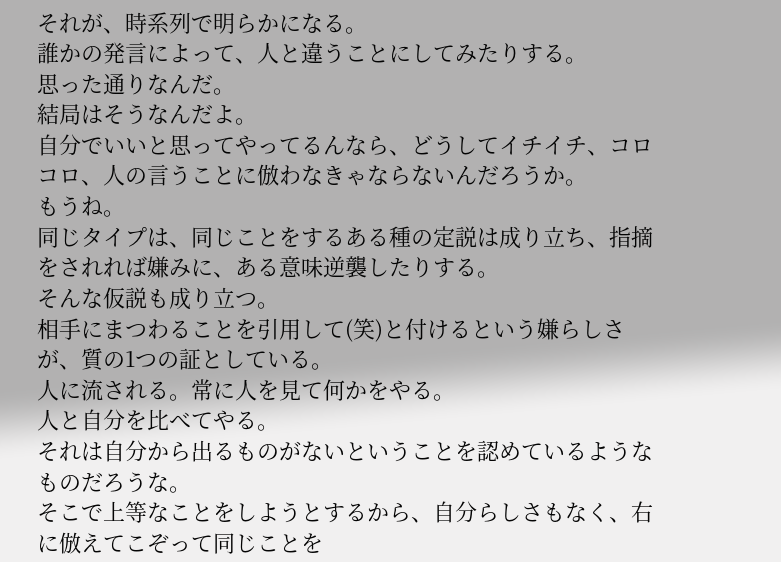それが、時系列で明らかになる。
誰かの発言によって、人と違うことにしてみたりする。
思った通りなんだ。
結局はそうなんだよ。
自分でいいと思ってやってるんなら、どうしてイチイチ、コロコロ、人の言うことに倣わなきゃならないんだろうか。
もうね。
同じタイプは、同じことをするある種の定説は成り立ち、指摘をされれば嫌みに、ある意味逆襲したりする。
そんな仮説も成り立つ。
相手にまつわることを引用して(笑)と付けるという嫌らしさが、質の1つの証としている。
人に流される。常に人を見て何かをやる。
人と自分を比べてやる。
それは自分から出るものがないということを認めているようなものだろうな。
そこで上等なことをしようとするから、自分らしさもなく、右に倣えてこぞって同じことを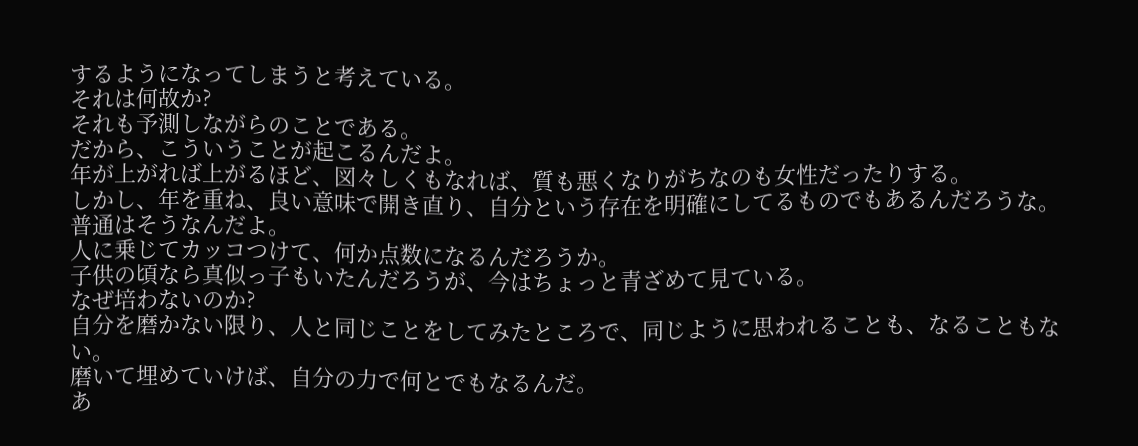するようになってしまうと考えている。
それは何故か?
それも予測しながらのことである。
だから、こういうことが起こるんだよ。
年が上がれば上がるほど、図々しくもなれば、質も悪くなりがちなのも女性だったりする。
しかし、年を重ね、良い意味で開き直り、自分という存在を明確にしてるものでもあるんだろうな。
普通はそうなんだよ。
人に乗じてカッコつけて、何か点数になるんだろうか。
子供の頃なら真似っ子もいたんだろうが、今はちょっと青ざめて見ている。
なぜ培わないのか?
自分を磨かない限り、人と同じことをしてみたところで、同じように思われることも、なることもない。
磨いて埋めていけば、自分の力で何とでもなるんだ。
あ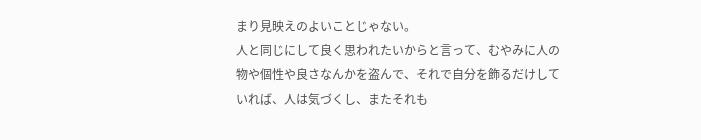まり見映えのよいことじゃない。
人と同じにして良く思われたいからと言って、むやみに人の物や個性や良さなんかを盗んで、それで自分を飾るだけしていれば、人は気づくし、またそれも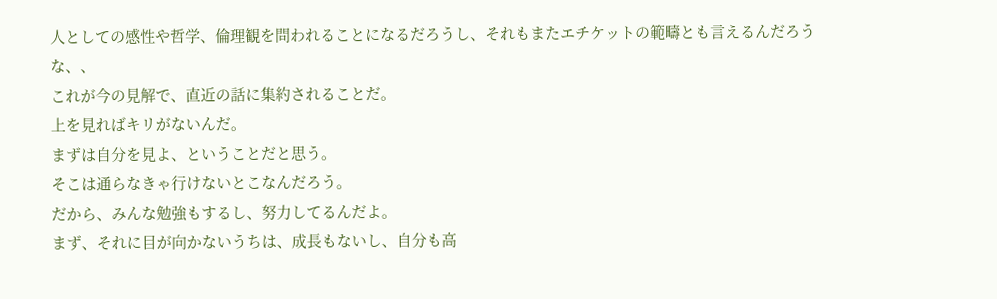人としての感性や哲学、倫理観を問われることになるだろうし、それもまたエチケットの範疇とも言えるんだろうな、、
これが今の見解で、直近の話に集約されることだ。
上を見ればキリがないんだ。
まずは自分を見よ、ということだと思う。
そこは通らなきゃ行けないとこなんだろう。
だから、みんな勉強もするし、努力してるんだよ。
まず、それに目が向かないうちは、成長もないし、自分も高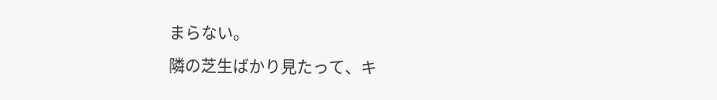まらない。
隣の芝生ばかり見たって、キ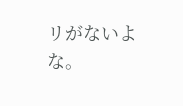リがないよな。